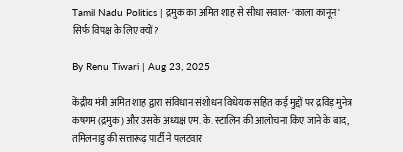Tamil Nadu Politics | द्रमुक का अमित शाह से सीधा सवाल- 'काला कानून' सिर्फ विपक्ष के लिए क्यों?

By Renu Tiwari | Aug 23, 2025

केंद्रीय मंत्री अमित शाह द्वारा संविधान संशोधन विधेयक सहित कई मुद्दों पर द्रविड़ मुनेत्र कषगम (द्रमुक) और उसके अध्यक्ष एम. के. स्टालिन की आलोचना किए जाने के बाद, तमिलनाडु की सत्तारूढ़ पार्टी ने पलटवार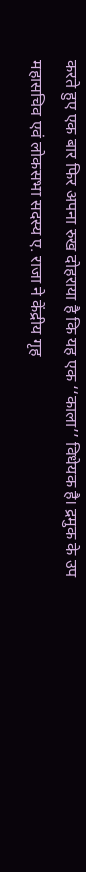करते हुए एक बार फिर अपना रुख दोहराया है कि यह एक ‘‘काला’’ विधेयक है। द्रमुक के उप महासचिव एवं लोकसभा सदस्य ए. राजा ने केंद्रीय गृह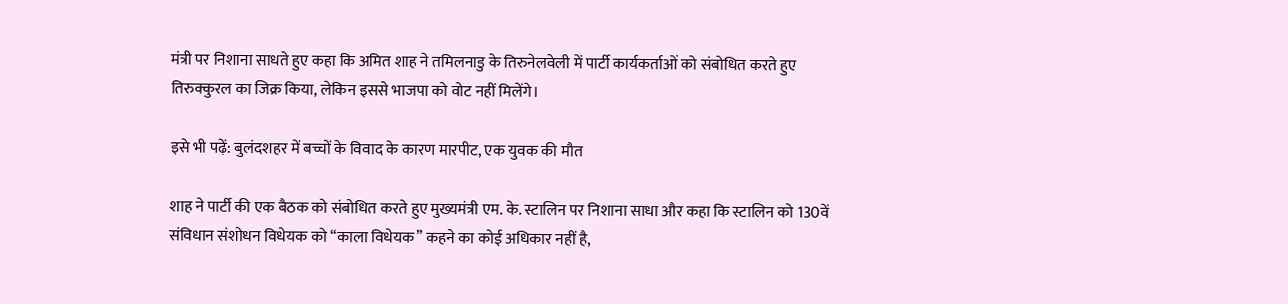मंत्री पर निशाना साधते हुए कहा कि अमित शाह ने तमिलनाडु के तिरुनेलवेली में पार्टी कार्यकर्ताओं को संबोधित करते हुए तिरुक्कुरल का जिक्र किया, लेकिन इससे भाजपा को वोट नहीं मिलेंगे।

इसे भी पढ़ें: बुलंदशहर में बच्चों के विवाद के कारण मारपीट, एक युवक की मौत

शाह ने पार्टी की एक बैठक को संबोधित करते हुए मुख्यमंत्री एम. के. स्टालिन पर निशाना साधा और कहा कि स्टालिन को 130वें संविधान संशोधन विधेयक को ‘‘काला विधेयक’’ कहने का कोई अधिकार नहीं है,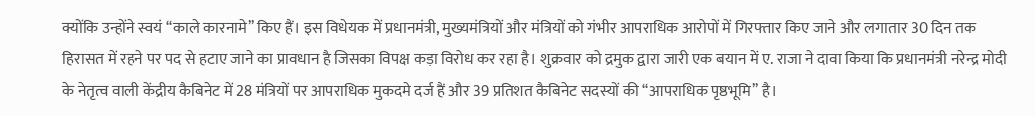क्योंकि उन्होंने स्वयं ‘‘काले कारनामे’’ किए हैं। इस विधेयक में प्रधानमंत्री, मुख्यमंत्रियों और मंत्रियों को गंभीर आपराधिक आरोपों में गिरफ्तार किए जाने और लगातार 30 दिन तक हिरासत में रहने पर पद से हटाए जाने का प्रावधान है जिसका विपक्ष कड़ा विरोध कर रहा है। शुक्रवार को द्रमुक द्वारा जारी एक बयान में ए. राजा ने दावा किया कि प्रधानमंत्री नरेन्द्र मोदी के नेतृत्व वाली केंद्रीय कैबिनेट में 28 मंत्रियों पर आपराधिक मुकदमे दर्ज हैं और 39 प्रतिशत कैबिनेट सदस्यों की ‘‘आपराधिक पृष्ठभूमि’’ है।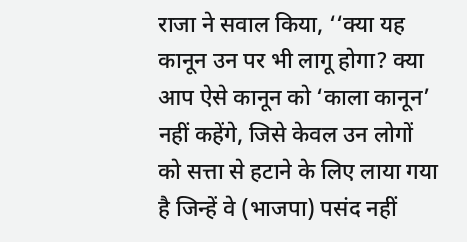राजा ने सवाल किया, ‘‘क्या यह कानून उन पर भी लागू होगा? क्या आप ऐसे कानून को ‘काला कानून’ नहीं कहेंगे, जिसे केवल उन लोगों को सत्ता से हटाने के लिए लाया गया है जिन्हें वे (भाजपा) पसंद नहीं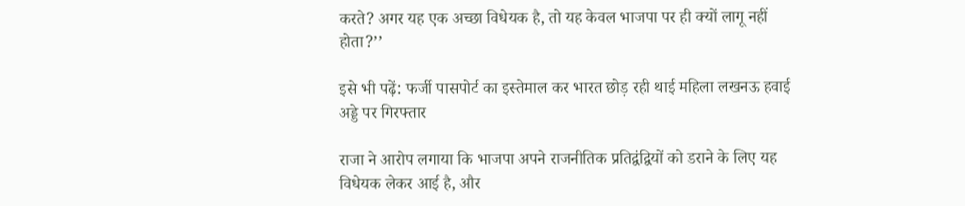करते? अगर यह एक अच्छा विधेयक है, तो यह केवल भाजपा पर ही क्यों लागू नहीं होता?’’

इसे भी पढ़ें: फर्जी पासपोर्ट का इस्तेमाल कर भारत छोड़ रही थाई महिला लखनऊ हवाई अड्डे पर गिरफ्तार

राजा ने आरोप लगाया कि भाजपा अपने राजनीतिक प्रतिद्वंद्वियों को डराने के लिए यह विधेयक लेकर आई है, और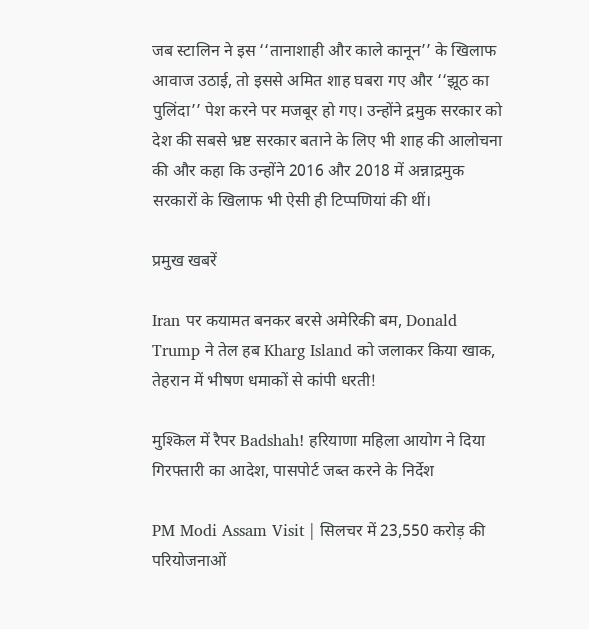जब स्टालिन ने इस ‘‘तानाशाही और काले कानून’’ के खिलाफ आवाज उठाई, तो इससे अमित शाह घबरा गए और ‘‘झूठ का पुलिंदा’’ पेश करने पर मजबूर हो गए। उन्होंने द्रमुक सरकार को देश की सबसे भ्रष्ट सरकार बताने के लिए भी शाह की आलोचना की और कहा कि उन्होंने 2016 और 2018 में अन्नाद्रमुक सरकारों के खिलाफ भी ऐसी ही टिप्पणियां की थीं।

प्रमुख खबरें

Iran पर कयामत बनकर बरसे अमेरिकी बम, Donald Trump ने तेल हब Kharg Island को जलाकर किया खाक, तेहरान में भीषण धमाकों से कांपी धरती!

मुश्किल में रैपर Badshah! हरियाणा महिला आयोग ने दिया गिरफ्तारी का आदेश, पासपोर्ट जब्त करने के निर्देश

PM Modi Assam Visit | सिलचर में 23,550 करोड़ की परियोजनाओं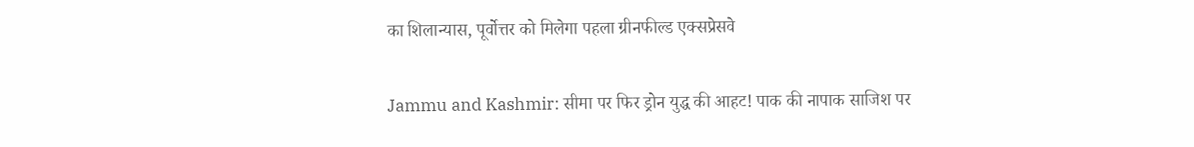का शिलान्यास, पूर्वोत्तर को मिलेगा पहला ग्रीनफील्ड एक्सप्रेसवे

Jammu and Kashmir: सीमा पर फिर ड्रोन युद्ध की आहट! पाक की नापाक साजिश पर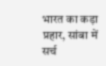भारत का कड़ा प्रहार, सांबा में सर्च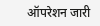ऑपरेशन जारी